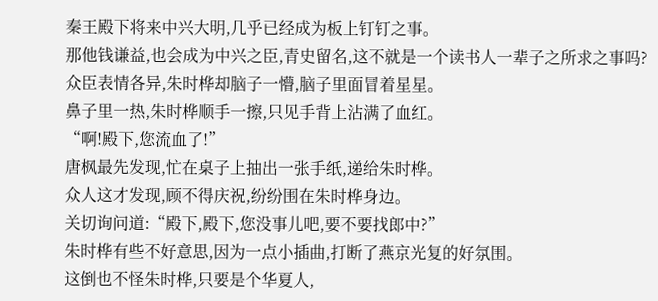秦王殿下将来中兴大明,几乎已经成为板上钉钉之事。
那他钱谦益,也会成为中兴之臣,青史留名,这不就是一个读书人一辈子之所求之事吗?
众臣表情各异,朱时桦却脑子一懵,脑子里面冒着星星。
鼻子里一热,朱时桦顺手一擦,只见手背上沾满了血红。
“啊!殿下,您流血了!”
唐枫最先发现,忙在桌子上抽出一张手纸,递给朱时桦。
众人这才发现,顾不得庆祝,纷纷围在朱时桦身边。
关切询问道:“殿下,殿下,您没事儿吧,要不要找郎中?”
朱时桦有些不好意思,因为一点小插曲,打断了燕京光复的好氛围。
这倒也不怪朱时桦,只要是个华夏人,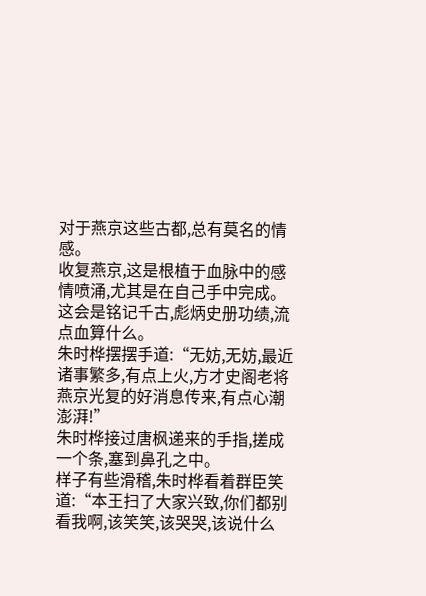对于燕京这些古都,总有莫名的情感。
收复燕京,这是根植于血脉中的感情喷涌,尤其是在自己手中完成。
这会是铭记千古,彪炳史册功绩,流点血算什么。
朱时桦摆摆手道:“无妨,无妨,最近诸事繁多,有点上火,方才史阁老将燕京光复的好消息传来,有点心潮澎湃!”
朱时桦接过唐枫递来的手指,搓成一个条,塞到鼻孔之中。
样子有些滑稽,朱时桦看着群臣笑道:“本王扫了大家兴致,你们都别看我啊,该笑笑,该哭哭,该说什么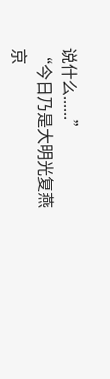说什么......”
“今日乃是大明光复燕京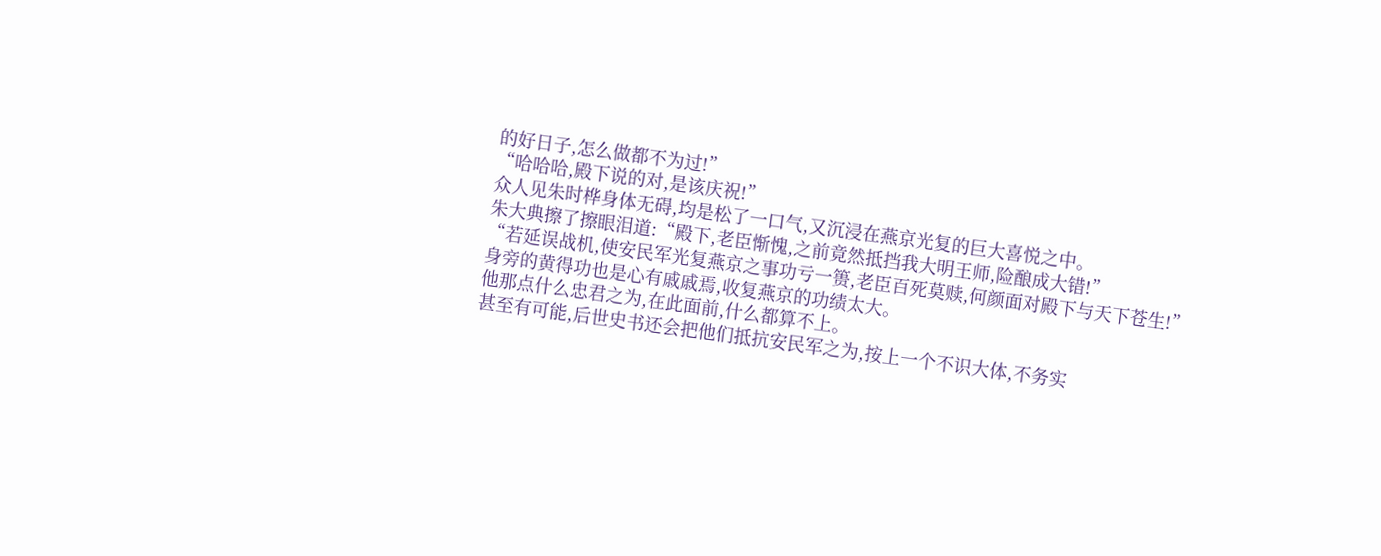的好日子,怎么做都不为过!”
“哈哈哈,殿下说的对,是该庆祝!”
众人见朱时桦身体无碍,均是松了一口气,又沉浸在燕京光复的巨大喜悦之中。
朱大典擦了擦眼泪道:“殿下,老臣惭愧,之前竟然抵挡我大明王师,险酿成大错!”
“若延误战机,使安民军光复燕京之事功亏一篑,老臣百死莫赎,何颜面对殿下与天下苍生!”
身旁的黄得功也是心有戚戚焉,收复燕京的功绩太大。
他那点什么忠君之为,在此面前,什么都算不上。
甚至有可能,后世史书还会把他们抵抗安民军之为,按上一个不识大体,不务实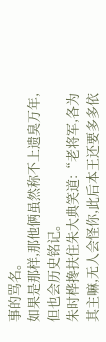事的骂名。
如果是那样,那他俩虽然称不上遗臭万年,但也会历史铭记。
朱时桦搀扶住朱大典笑道:“老将军,各为其主嘛,无人会怪你,此后本王还要多多依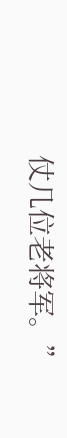仗几位老将军。”